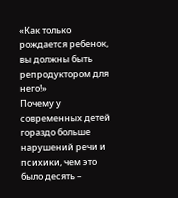«Как только рождается ребенок, вы должны быть репродуктором для него!»
Почему у современных детей гораздо больше нарушений речи и психики, чем это было десять –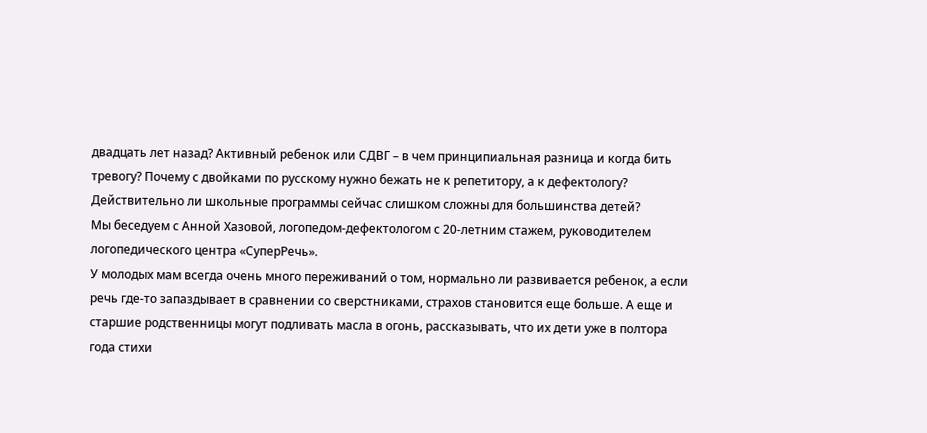двадцать лет назад? Активный ребенок или СДВГ – в чем принципиальная разница и когда бить тревогу? Почему с двойками по русскому нужно бежать не к репетитору, а к дефектологу? Действительно ли школьные программы сейчас слишком сложны для большинства детей?
Мы беседуем с Анной Хазовой, логопедом-дефектологом с 20-летним стажем, руководителем логопедического центра «СуперРечь».
У молодых мам всегда очень много переживаний о том, нормально ли развивается ребенок, а если речь где-то запаздывает в сравнении со сверстниками, страхов становится еще больше. А еще и старшие родственницы могут подливать масла в огонь, рассказывать, что их дети уже в полтора года стихи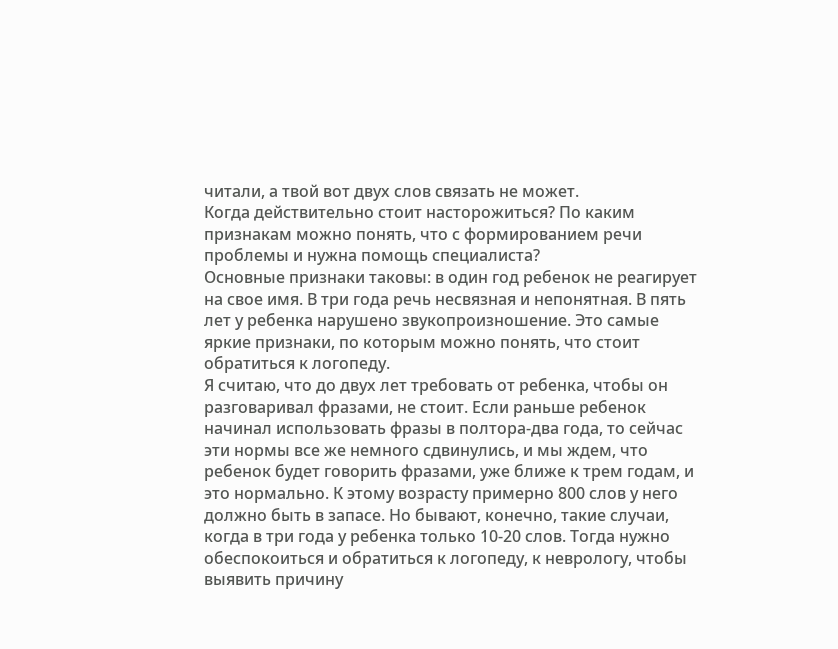читали, а твой вот двух слов связать не может.
Когда действительно стоит насторожиться? По каким признакам можно понять, что с формированием речи проблемы и нужна помощь специалиста?
Основные признаки таковы: в один год ребенок не реагирует на свое имя. В три года речь несвязная и непонятная. В пять лет у ребенка нарушено звукопроизношение. Это самые яркие признаки, по которым можно понять, что стоит обратиться к логопеду.
Я считаю, что до двух лет требовать от ребенка, чтобы он разговаривал фразами, не стоит. Если раньше ребенок начинал использовать фразы в полтора-два года, то сейчас эти нормы все же немного сдвинулись, и мы ждем, что ребенок будет говорить фразами, уже ближе к трем годам, и это нормально. К этому возрасту примерно 800 слов у него должно быть в запасе. Но бывают, конечно, такие случаи, когда в три года у ребенка только 10-20 слов. Тогда нужно обеспокоиться и обратиться к логопеду, к неврологу, чтобы выявить причину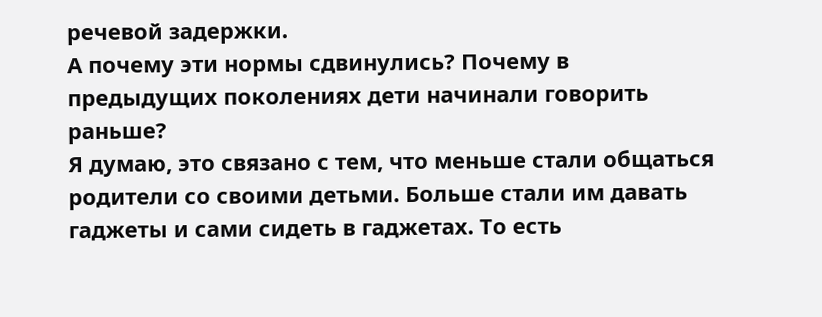речевой задержки.
А почему эти нормы сдвинулись? Почему в предыдущих поколениях дети начинали говорить раньше?
Я думаю, это связано с тем, что меньше стали общаться родители со своими детьми. Больше стали им давать гаджеты и сами сидеть в гаджетах. То есть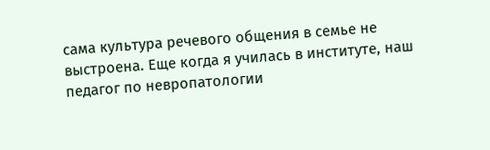сама культура речевого общения в семье не выстроена. Еще когда я училась в институте, наш педагог по невропатологии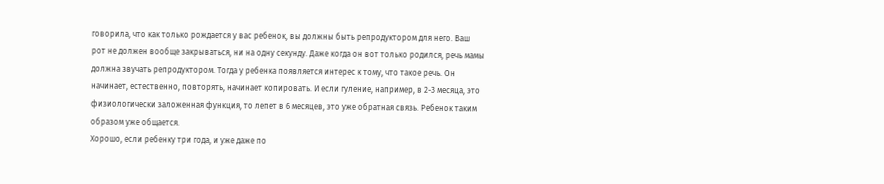говорила, что как только рождается у вас ребенок, вы должны быть репродуктором для него. Ваш рот не должен вообще закрываться, ни на одну секунду. Даже когда он вот только родился, речь мамы должна звучать репродуктором. Тогда у ребенка появляется интерес к тому, что такое речь. Он начинает, естественно, повторять, начинает копировать. И если гуление, например, в 2-3 месяца, это физиологически заложенная функция, то лепет в 6 месяцев, это уже обратная связь. Ребенок таким образом уже общается.
Хорошо, если ребенку три года, и уже даже по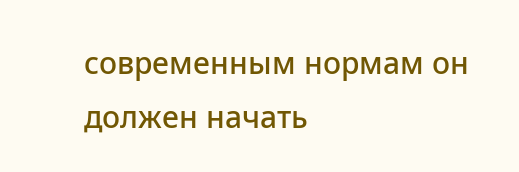современным нормам он должен начать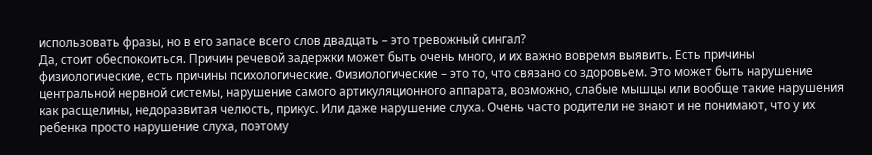использовать фразы, но в его запасе всего слов двадцать – это тревожный сингал?
Да, стоит обеспокоиться. Причин речевой задержки может быть очень много, и их важно вовремя выявить. Есть причины физиологические, есть причины психологические. Физиологические – это то, что связано со здоровьем. Это может быть нарушение центральной нервной системы, нарушение самого артикуляционного аппарата, возможно, слабые мышцы или вообще такие нарушения как расщелины, недоразвитая челюсть, прикус. Или даже нарушение слуха. Очень часто родители не знают и не понимают, что у их ребенка просто нарушение слуха, поэтому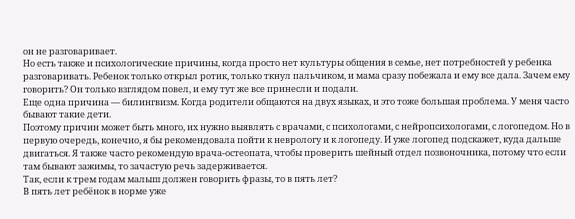он не разговаривает.
Но есть также и психологические причины, когда просто нет культуры общения в семье, нет потребностей у ребенка разговаривать. Ребенок только открыл ротик, только ткнул пальчиком, и мама сразу побежала и ему все дала. Зачем ему говорить? Он только взглядом повел, и ему тут же все принесли и подали.
Еще одна причина — билингвизм. Когда родители общаются на двух языках, и это тоже большая проблема. У меня часто бывают такие дети.
Поэтому причин может быть много, их нужно выявлять с врачами, с психологами, с нейропсихологами, с логопедом. Но в первую очередь, конечно, я бы рекомендовала пойти к неврологу и к логопеду. И уже логопед подскажет, куда дальше двигаться. Я также часто рекомендую врача-остеопата, чтобы проверить шейный отдел позвоночника, потому что если там бывают зажимы, то зачастую речь задерживается.
Так, если к трем годам малыш должен говорить фразы, то в пять лет?
В пять лет ребёнок в норме уже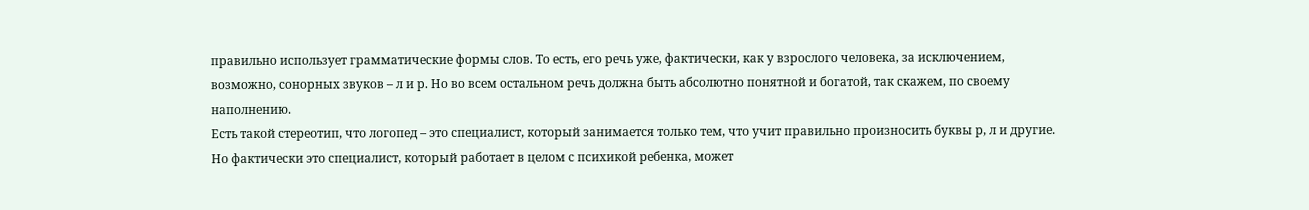правильно использует грамматические формы слов. То есть, его речь уже, фактически, как у взрослого человека, за исключением, возможно, сонорных звуков – л и р. Но во всем остальном речь должна быть абсолютно понятной и богатой, так скажем, по своему наполнению.
Есть такой стереотип, что логопед – это специалист, который занимается только тем, что учит правильно произносить буквы р, л и другие. Но фактически это специалист, который работает в целом с психикой ребенка, может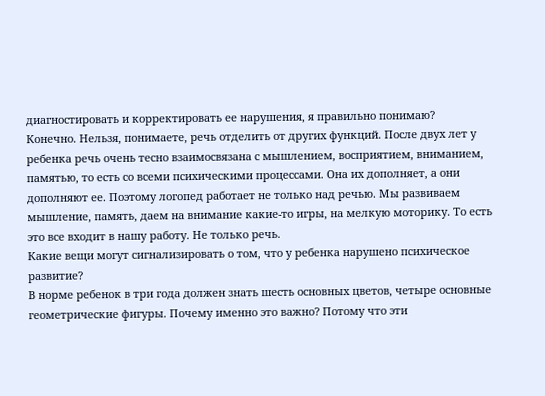диагностировать и корректировать ее нарушения, я правильно понимаю?
Конечно. Нельзя, понимаете, речь отделить от других функций. После двух лет у ребенка речь очень тесно взаимосвязана с мышлением, восприятием, вниманием, памятью, то есть со всеми психическими процессами. Она их дополняет, а они дополняют ее. Поэтому логопед работает не только над речью. Мы развиваем мышление, память, даем на внимание какие-то игры, на мелкую моторику. То есть это все входит в нашу работу. Не только речь.
Какие вещи могут сигнализировать о том, что у ребенка нарушено психическое развитие?
В норме ребенок в три года должен знать шесть основных цветов, четыре основные геометрические фигуры. Почему именно это важно? Потому что эти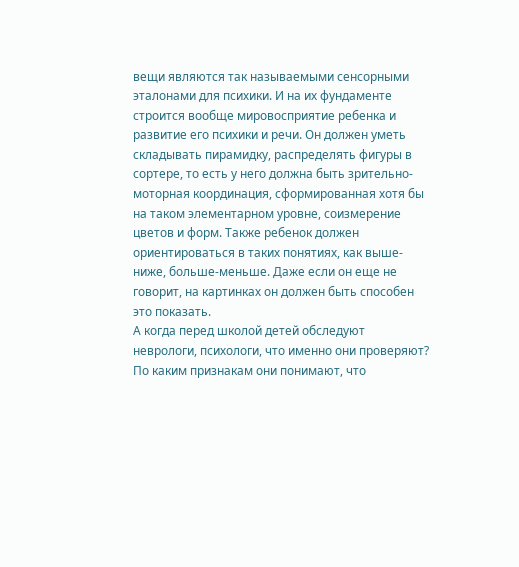вещи являются так называемыми сенсорными эталонами для психики. И на их фундаменте строится вообще мировосприятие ребенка и развитие его психики и речи. Он должен уметь складывать пирамидку, распределять фигуры в сортере, то есть у него должна быть зрительно-моторная координация, сформированная хотя бы на таком элементарном уровне, соизмерение цветов и форм. Также ребенок должен ориентироваться в таких понятиях, как выше-ниже, больше-меньше. Даже если он еще не говорит, на картинках он должен быть способен это показать.
А когда перед школой детей обследуют неврологи, психологи, что именно они проверяют? По каким признакам они понимают, что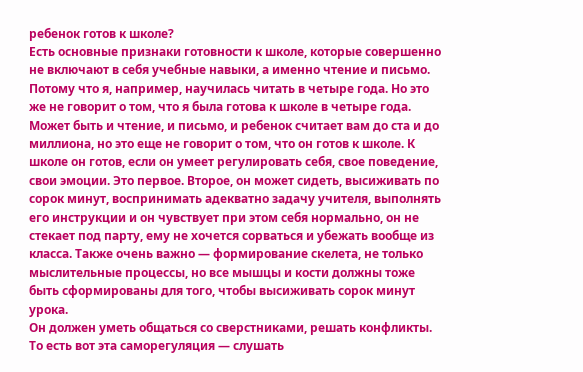ребенок готов к школе?
Есть основные признаки готовности к школе, которые совершенно не включают в себя учебные навыки, а именно чтение и письмо. Потому что я, например, научилась читать в четыре года. Но это же не говорит о том, что я была готова к школе в четыре года. Может быть и чтение, и письмо, и ребенок считает вам до ста и до миллиона, но это еще не говорит о том, что он готов к школе. К школе он готов, если он умеет регулировать себя, свое поведение, свои эмоции. Это первое. Второе, он может сидеть, высиживать по сорок минут, воспринимать адекватно задачу учителя, выполнять его инструкции и он чувствует при этом себя нормально, он не стекает под парту, ему не хочется сорваться и убежать вообще из класса. Также очень важно — формирование скелета, не только мыслительные процессы, но все мышцы и кости должны тоже быть сформированы для того, чтобы высиживать сорок минут урока.
Он должен уметь общаться со сверстниками, решать конфликты. То есть вот эта саморегуляция — слушать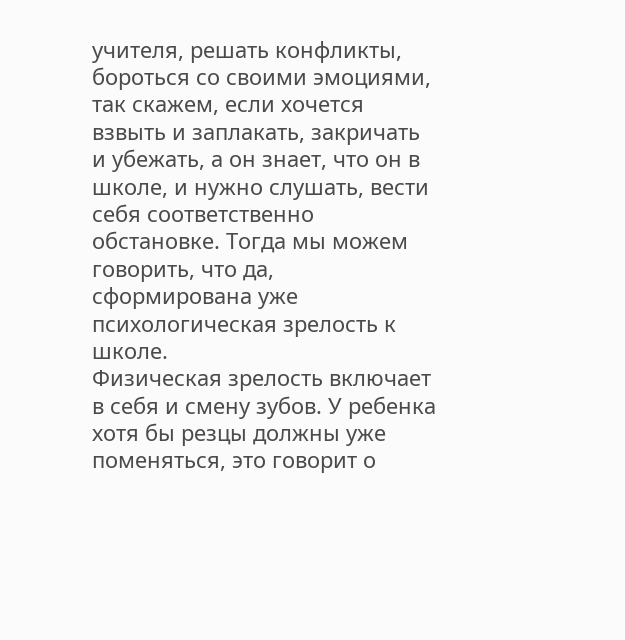учителя, решать конфликты, бороться со своими эмоциями, так скажем, если хочется взвыть и заплакать, закричать и убежать, а он знает, что он в школе, и нужно слушать, вести себя соответственно обстановке. Тогда мы можем говорить, что да, сформирована уже психологическая зрелость к школе.
Физическая зрелость включает в себя и смену зубов. У ребенка хотя бы резцы должны уже поменяться, это говорит о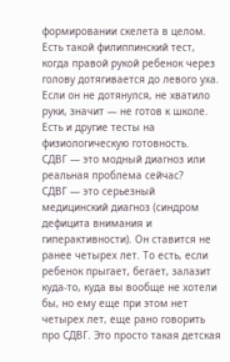формировании скелета в целом.
Есть такой филиппинский тест, когда правой рукой ребенок через голову дотягивается до левого уха. Если он не дотянулся, не хватило руки, значит — не готов к школе. Есть и другие тесты на физиологическую готовность.
СДВГ — это модный диагноз или реальная проблема сейчас?
СДВГ — это серьезный медицинский диагноз (синдром дефицита внимания и гиперактивности). Он ставится не ранее четырех лет. То есть, если ребенок прыгает, бегает, залазит куда-то, куда вы вообще не хотели бы, но ему еще при этом нет четырех лет, еще рано говорить про СДВГ. Это просто такая детская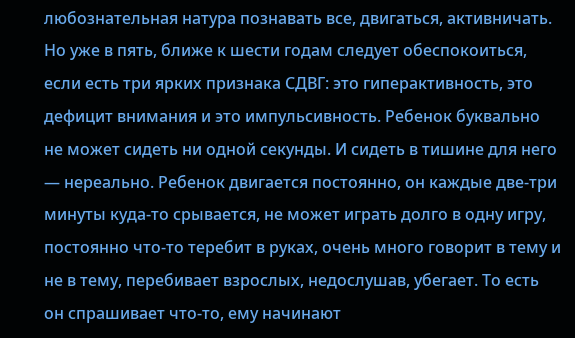любознательная натура познавать все, двигаться, активничать.
Но уже в пять, ближе к шести годам следует обеспокоиться, если есть три ярких признака СДВГ: это гиперактивность, это дефицит внимания и это импульсивность. Ребенок буквально не может сидеть ни одной секунды. И сидеть в тишине для него — нереально. Ребенок двигается постоянно, он каждые две-три минуты куда-то срывается, не может играть долго в одну игру, постоянно что-то теребит в руках, очень много говорит в тему и не в тему, перебивает взрослых, недослушав, убегает. То есть он спрашивает что-то, ему начинают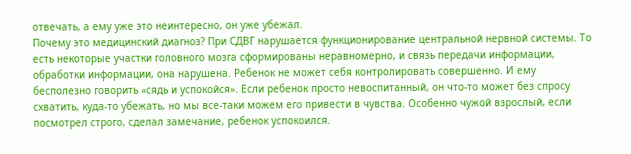отвечать, а ему уже это неинтересно, он уже убежал.
Почему это медицинский диагноз? При СДВГ нарушается функционирование центральной нервной системы. То есть некоторые участки головного мозга сформированы неравномерно, и связь передачи информации, обработки информации, она нарушена. Ребенок не может себя контролировать совершенно. И ему бесполезно говорить «сядь и успокойся». Если ребенок просто невоспитанный, он что-то может без спросу схватить, куда-то убежать, но мы все-таки можем его привести в чувства. Особенно чужой взрослый, если посмотрел строго, сделал замечание, ребенок успокоился.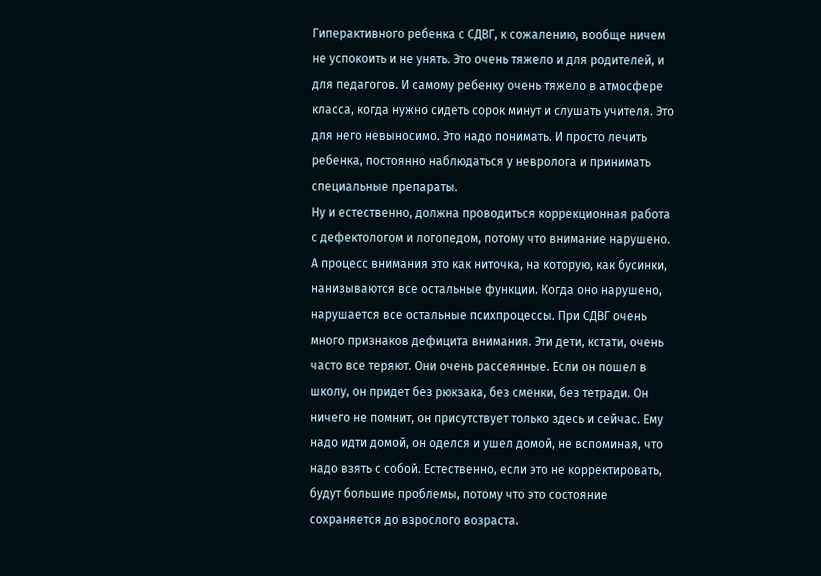Гиперактивного ребенка с СДВГ, к сожалению, вообще ничем не успокоить и не унять. Это очень тяжело и для родителей, и для педагогов. И самому ребенку очень тяжело в атмосфере класса, когда нужно сидеть сорок минут и слушать учителя. Это для него невыносимо. Это надо понимать. И просто лечить ребенка, постоянно наблюдаться у невролога и принимать специальные препараты.
Ну и естественно, должна проводиться коррекционная работа с дефектологом и логопедом, потому что внимание нарушено. А процесс внимания это как ниточка, на которую, как бусинки, нанизываются все остальные функции. Когда оно нарушено, нарушается все остальные психпроцессы. При СДВГ очень много признаков дефицита внимания. Эти дети, кстати, очень часто все теряют. Они очень рассеянные. Если он пошел в школу, он придет без рюкзака, без сменки, без тетради. Он ничего не помнит, он присутствует только здесь и сейчас. Ему надо идти домой, он оделся и ушел домой, не вспоминая, что надо взять с собой. Естественно, если это не корректировать, будут большие проблемы, потому что это состояние сохраняется до взрослого возраста.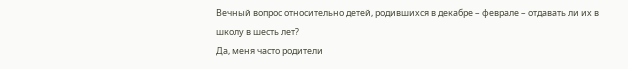Вечный вопрос относительно детей, родившихся в декабре – феврале – отдавать ли их в школу в шесть лет?
Да, меня часто родители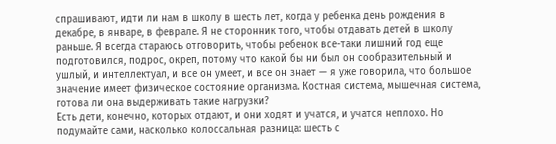спрашивают, идти ли нам в школу в шесть лет, когда у ребенка день рождения в декабре, в январе, в феврале. Я не сторонник того, чтобы отдавать детей в школу раньше. Я всегда стараюсь отговорить, чтобы ребенок все-таки лишний год еще подготовился, подрос, окреп, потому что какой бы ни был он сообразительный и ушлый, и интеллектуал, и все он умеет, и все он знает — я уже говорила, что большое значение имеет физическое состояние организма. Костная система, мышечная система, готова ли она выдерживать такие нагрузки?
Есть дети, конечно, которых отдают, и они ходят и учатся, и учатся неплохо. Но подумайте сами, насколько колоссальная разница: шесть с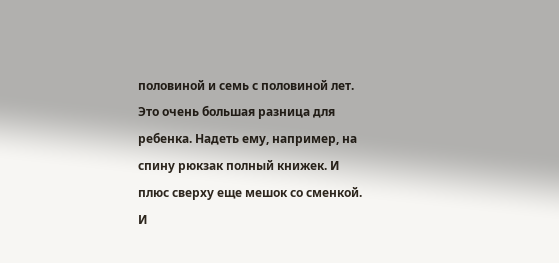половиной и семь с половиной лет. Это очень большая разница для ребенка. Надеть ему, например, на спину рюкзак полный книжек. И плюс сверху еще мешок со сменкой. И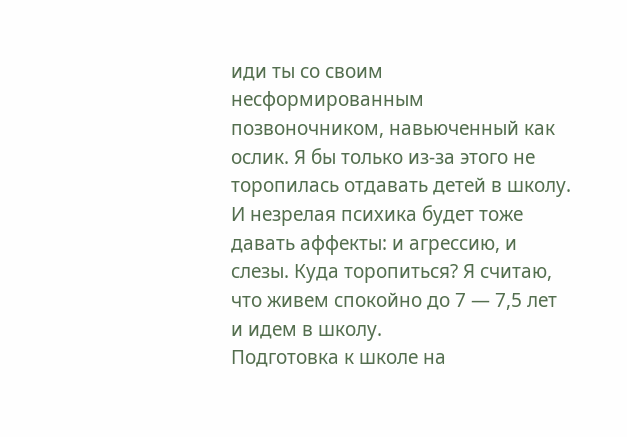иди ты со своим несформированным позвоночником, навьюченный как ослик. Я бы только из-за этого не торопилась отдавать детей в школу. И незрелая психика будет тоже давать аффекты: и агрессию, и слезы. Куда торопиться? Я считаю, что живем спокойно до 7 — 7,5 лет и идем в школу.
Подготовка к школе на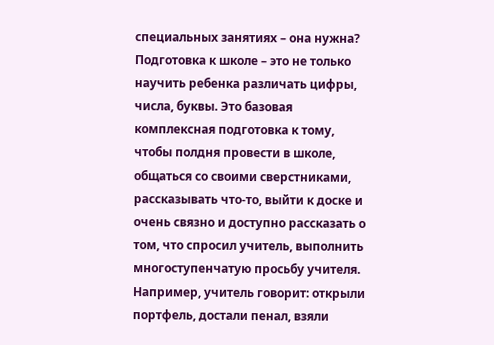специальных занятиях – она нужна?
Подготовка к школе – это не только научить ребенка различать цифры, числа, буквы. Это базовая комплексная подготовка к тому, чтобы полдня провести в школе, общаться со своими сверстниками, рассказывать что-то, выйти к доске и очень связно и доступно рассказать о том, что спросил учитель, выполнить многоступенчатую просьбу учителя. Например, учитель говорит: открыли портфель, достали пенал, взяли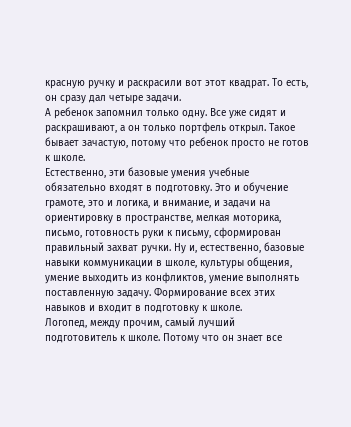красную ручку и раскрасили вот этот квадрат. То есть, он сразу дал четыре задачи.
А ребенок запомнил только одну. Все уже сидят и раскрашивают, а он только портфель открыл. Такое бывает зачастую, потому что ребенок просто не готов к школе.
Естественно, эти базовые умения учебные обязательно входят в подготовку. Это и обучение грамоте, это и логика, и внимание, и задачи на ориентировку в пространстве, мелкая моторика, письмо, готовность руки к письму, сформирован правильный захват ручки. Ну и, естественно, базовые навыки коммуникации в школе, культуры общения, умение выходить из конфликтов, умение выполнять поставленную задачу. Формирование всех этих навыков и входит в подготовку к школе.
Логопед, между прочим, самый лучший подготовитель к школе. Потому что он знает все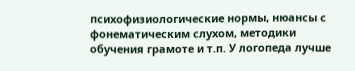психофизиологические нормы, нюансы с фонематическим слухом, методики обучения грамоте и т.п. У логопеда лучше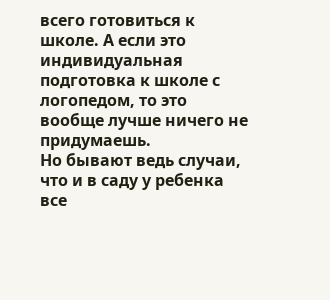всего готовиться к школе. А если это индивидуальная подготовка к школе с логопедом, то это вообще лучше ничего не придумаешь.
Но бывают ведь случаи, что и в саду у ребенка все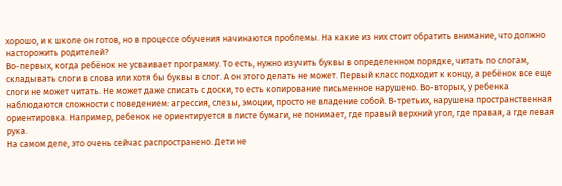хорошо, и к школе он готов, но в процессе обучения начинаются проблемы. На какие из них стоит обратить внимание, что должно насторожить родителей?
Во-первых, когда ребёнок не усваивает программу. То есть, нужно изучить буквы в определенном порядке, читать по слогам, складывать слоги в слова или хотя бы буквы в слог. А он этого делать не может. Первый класс подходит к концу, а ребёнок все еще слоги не может читать. Не может даже списать с доски, то есть копирование письменное нарушено. Во-вторых, у ребенка наблюдаются сложности с поведением: агрессия, слезы, эмоции, просто не владение собой. В-третьих, нарушена пространственная ориентировка. Например, ребенок не ориентируется в листе бумаги, не понимает, где правый верхний угол, где правая, а где левая рука.
На самом деле, это очень сейчас распространено. Дети не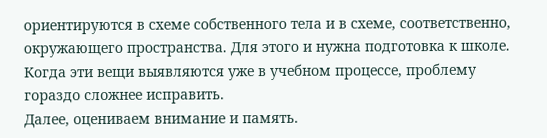ориентируются в схеме собственного тела и в схеме, соответственно, окружающего пространства. Для этого и нужна подготовка к школе. Когда эти вещи выявляются уже в учебном процессе, проблему гораздо сложнее исправить.
Далее, оцениваем внимание и память.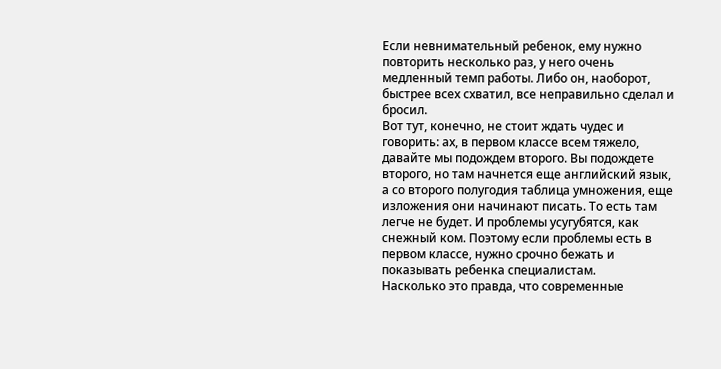Если невнимательный ребенок, ему нужно повторить несколько раз, у него очень медленный темп работы. Либо он, наоборот, быстрее всех схватил, все неправильно сделал и бросил.
Вот тут, конечно, не стоит ждать чудес и говорить: ах, в первом классе всем тяжело, давайте мы подождем второго. Вы подождете второго, но там начнется еще английский язык, а со второго полугодия таблица умножения, еще изложения они начинают писать. То есть там легче не будет. И проблемы усугубятся, как снежный ком. Поэтому если проблемы есть в первом классе, нужно срочно бежать и показывать ребенка специалистам.
Насколько это правда, что современные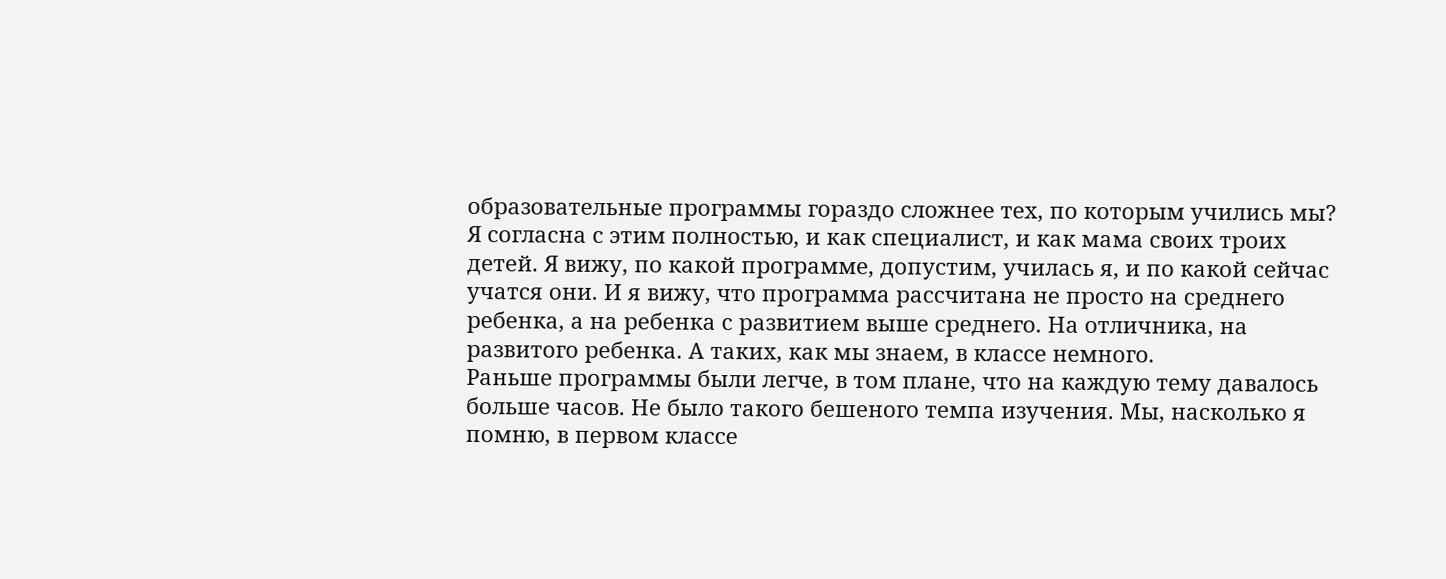образовательные программы гораздо сложнее тех, по которым учились мы?
Я согласна с этим полностью, и как специалист, и как мама своих троих детей. Я вижу, по какой программе, допустим, училась я, и по какой сейчас учатся они. И я вижу, что программа рассчитана не просто на среднего ребенка, а на ребенка с развитием выше среднего. На отличника, на развитого ребенка. А таких, как мы знаем, в классе немного.
Раньше программы были легче, в том плане, что на каждую тему давалось больше часов. Не было такого бешеного темпа изучения. Мы, насколько я помню, в первом классе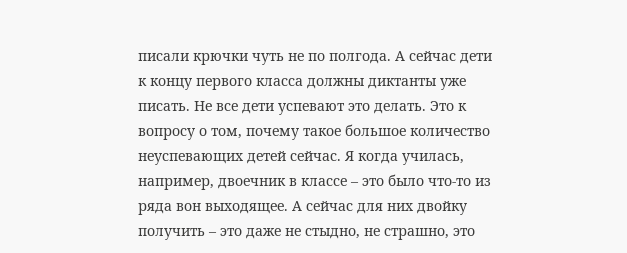писали крючки чуть не по полгода. А сейчас дети к концу первого класса должны диктанты уже писать. Не все дети успевают это делать. Это к вопросу о том, почему такое большое количество неуспевающих детей сейчас. Я когда училась, например, двоечник в классе – это было что-то из ряда вон выходящее. А сейчас для них двойку получить – это даже не стыдно, не страшно, это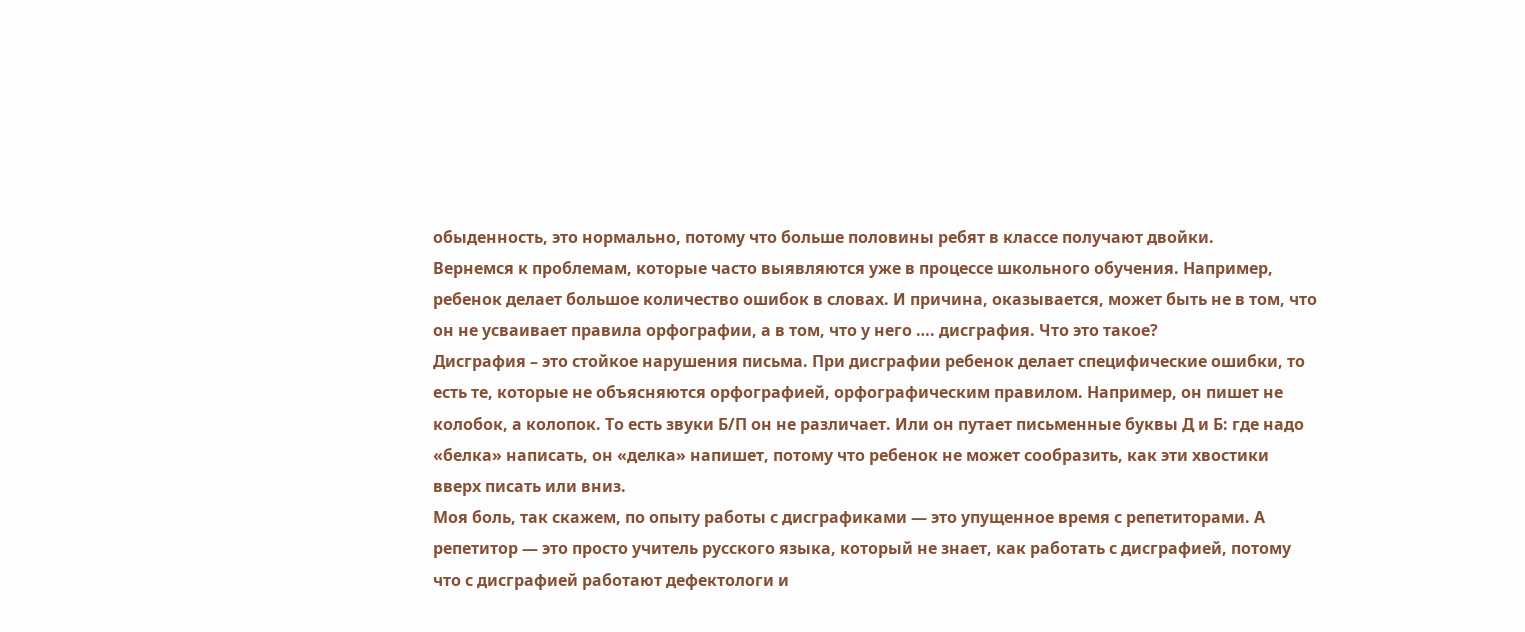обыденность, это нормально, потому что больше половины ребят в классе получают двойки.
Вернемся к проблемам, которые часто выявляются уже в процессе школьного обучения. Например, ребенок делает большое количество ошибок в словах. И причина, оказывается, может быть не в том, что он не усваивает правила орфографии, а в том, что у него …. дисграфия. Что это такое?
Дисграфия – это стойкое нарушения письма. При дисграфии ребенок делает специфические ошибки, то есть те, которые не объясняются орфографией, орфографическим правилом. Например, он пишет не колобок, а колопок. То есть звуки Б/П он не различает. Или он путает письменные буквы Д и Б: где надо «белка» написать, он «делка» напишет, потому что ребенок не может сообразить, как эти хвостики вверх писать или вниз.
Моя боль, так скажем, по опыту работы с дисграфиками — это упущенное время с репетиторами. А репетитор — это просто учитель русского языка, который не знает, как работать с дисграфией, потому что с дисграфией работают дефектологи и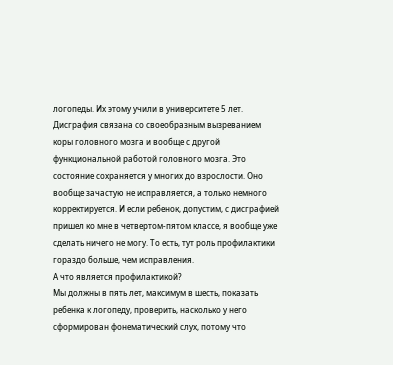логопеды. Их этому учили в университете 5 лет. Дисграфия связана со своеобразным вызреванием коры головного мозга и вообще с другой функциональной работой головного мозга. Это состояние сохраняется у многих до взрослости. Оно вообще зачастую не исправляется, а только немного корректируется. И если ребенок, допустим, с дисграфией пришел ко мне в четвертом-пятом классе, я вообще уже сделать ничего не могу. То есть, тут роль профилактики гораздо больше, чем исправления.
А что является профилактикой?
Мы должны в пять лет, максимум в шесть, показать ребенка к логопеду, проверить, насколько у него сформирован фонематический слух, потому что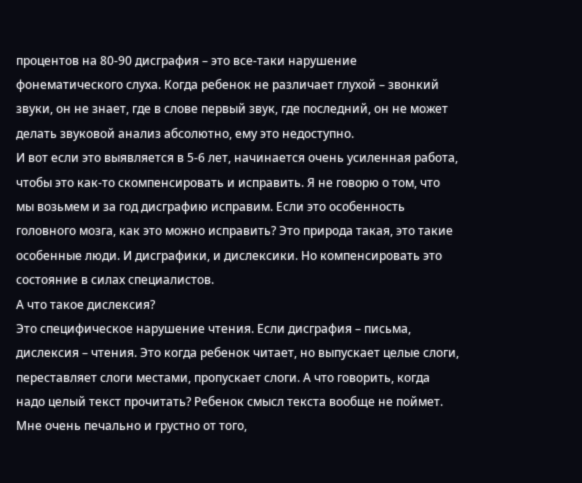процентов на 80-90 дисграфия – это все-таки нарушение фонематического слуха. Когда ребенок не различает глухой – звонкий звуки, он не знает, где в слове первый звук, где последний, он не может делать звуковой анализ абсолютно, ему это недоступно.
И вот если это выявляется в 5-6 лет, начинается очень усиленная работа, чтобы это как-то скомпенсировать и исправить. Я не говорю о том, что мы возьмем и за год дисграфию исправим. Если это особенность головного мозга, как это можно исправить? Это природа такая, это такие особенные люди. И дисграфики, и дислексики. Но компенсировать это состояние в силах специалистов.
А что такое дислексия?
Это специфическое нарушение чтения. Если дисграфия – письма, дислексия – чтения. Это когда ребенок читает, но выпускает целые слоги, переставляет слоги местами, пропускает слоги. А что говорить, когда надо целый текст прочитать? Ребенок смысл текста вообще не поймет.
Мне очень печально и грустно от того,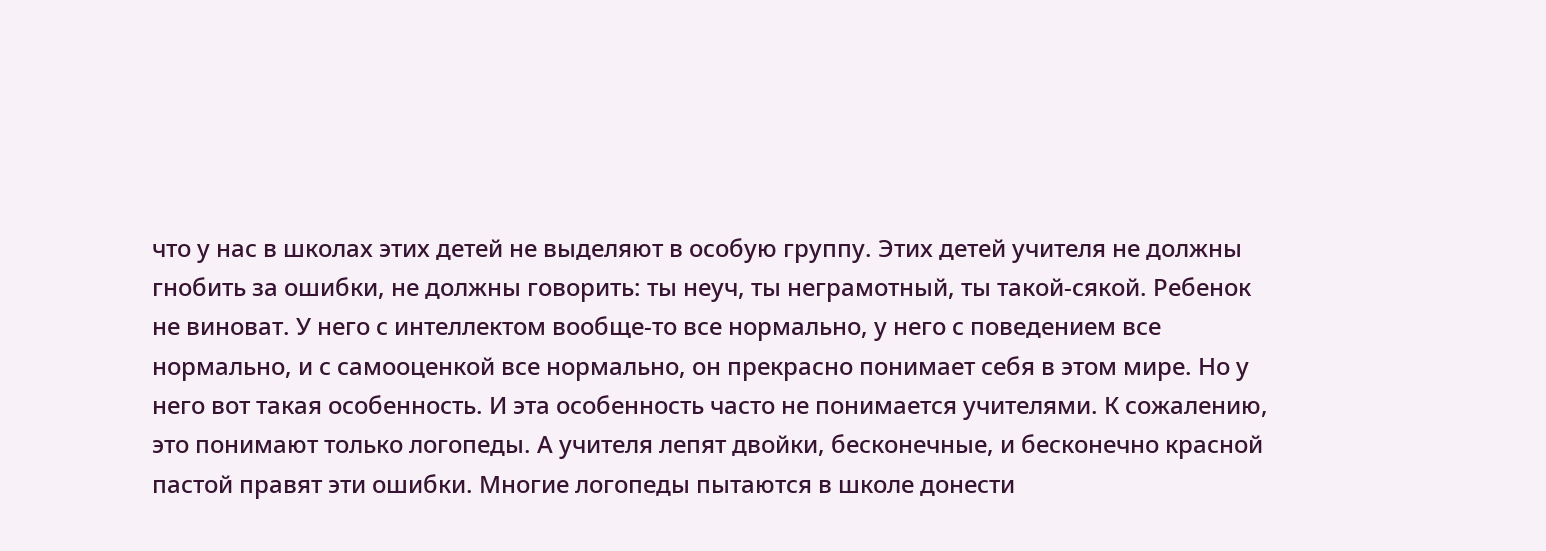что у нас в школах этих детей не выделяют в особую группу. Этих детей учителя не должны гнобить за ошибки, не должны говорить: ты неуч, ты неграмотный, ты такой-сякой. Ребенок не виноват. У него с интеллектом вообще-то все нормально, у него с поведением все нормально, и с самооценкой все нормально, он прекрасно понимает себя в этом мире. Но у него вот такая особенность. И эта особенность часто не понимается учителями. К сожалению, это понимают только логопеды. А учителя лепят двойки, бесконечные, и бесконечно красной пастой правят эти ошибки. Многие логопеды пытаются в школе донести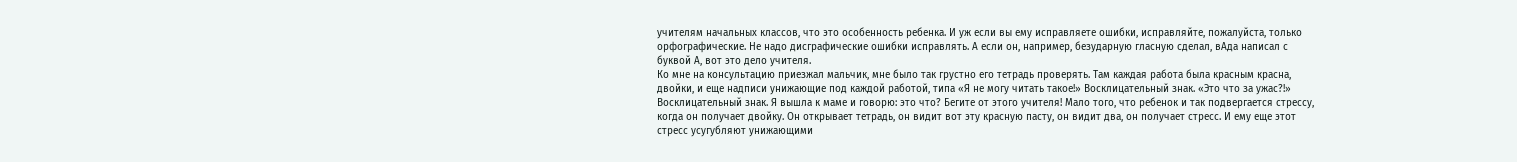учителям начальных классов, что это особенность ребенка. И уж если вы ему исправляете ошибки, исправляйте, пожалуйста, только орфографические. Не надо дисграфические ошибки исправлять. А если он, например, безударную гласную сделал, вАда написал с буквой А, вот это дело учителя.
Ко мне на консультацию приезжал мальчик, мне было так грустно его тетрадь проверять. Там каждая работа была красным красна, двойки, и еще надписи унижающие под каждой работой, типа «Я не могу читать такое!» Восклицательный знак. «Это что за ужас?!» Восклицательный знак. Я вышла к маме и говорю: это что? Бегите от этого учителя! Мало того, что ребенок и так подвергается стрессу, когда он получает двойку. Он открывает тетрадь, он видит вот эту красную пасту, он видит два, он получает стресс. И ему еще этот стресс усугубляют унижающими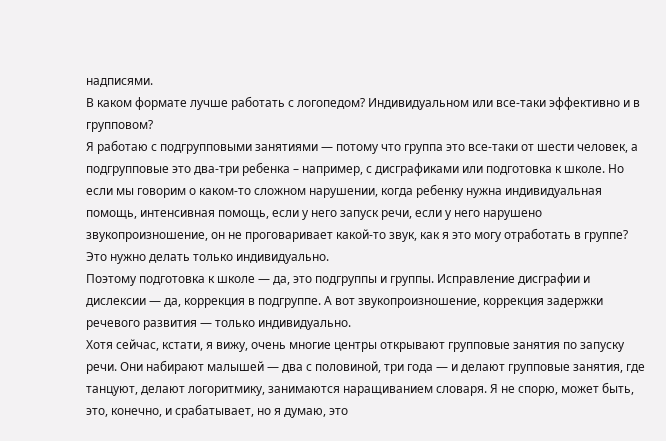надписями.
В каком формате лучше работать с логопедом? Индивидуальном или все-таки эффективно и в групповом?
Я работаю с подгрупповыми занятиями — потому что группа это все-таки от шести человек, а подгрупповые это два-три ребенка – например, с дисграфиками или подготовка к школе. Но если мы говорим о каком-то сложном нарушении, когда ребенку нужна индивидуальная помощь, интенсивная помощь, если у него запуск речи, если у него нарушено звукопроизношение, он не проговаривает какой-то звук, как я это могу отработать в группе? Это нужно делать только индивидуально.
Поэтому подготовка к школе — да, это подгруппы и группы. Исправление дисграфии и дислексии — да, коррекция в подгруппе. А вот звукопроизношение, коррекция задержки речевого развития — только индивидуально.
Хотя сейчас, кстати, я вижу, очень многие центры открывают групповые занятия по запуску речи. Они набирают малышей — два с половиной, три года — и делают групповые занятия, где танцуют, делают логоритмику, занимаются наращиванием словаря. Я не спорю, может быть, это, конечно, и срабатывает, но я думаю, это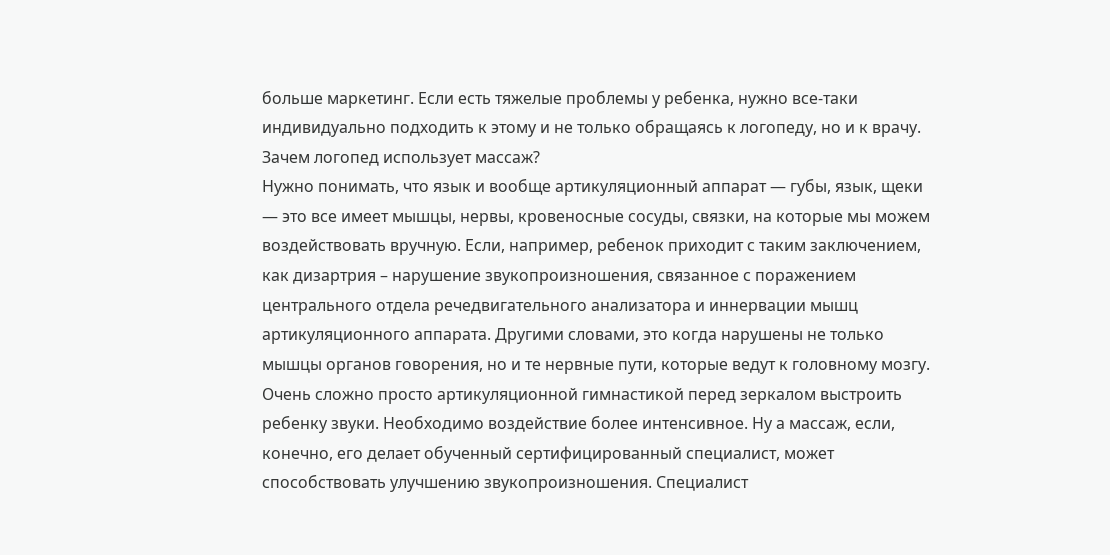больше маркетинг. Если есть тяжелые проблемы у ребенка, нужно все-таки индивидуально подходить к этому и не только обращаясь к логопеду, но и к врачу.
Зачем логопед использует массаж?
Нужно понимать, что язык и вообще артикуляционный аппарат — губы, язык, щеки — это все имеет мышцы, нервы, кровеносные сосуды, связки, на которые мы можем воздействовать вручную. Если, например, ребенок приходит с таким заключением, как дизартрия – нарушение звукопроизношения, связанное с поражением центрального отдела речедвигательного анализатора и иннервации мышц артикуляционного аппарата. Другими словами, это когда нарушены не только мышцы органов говорения, но и те нервные пути, которые ведут к головному мозгу. Очень сложно просто артикуляционной гимнастикой перед зеркалом выстроить ребенку звуки. Необходимо воздействие более интенсивное. Ну а массаж, если, конечно, его делает обученный сертифицированный специалист, может способствовать улучшению звукопроизношения. Специалист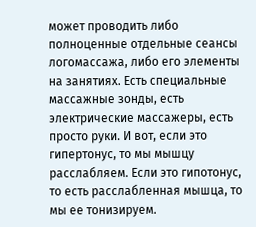может проводить либо полноценные отдельные сеансы логомассажа, либо его элементы на занятиях. Есть специальные массажные зонды, есть электрические массажеры, есть просто руки. И вот, если это гипертонус, то мы мышцу расслабляем. Если это гипотонус, то есть расслабленная мышца, то мы ее тонизируем.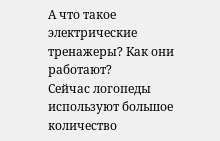А что такое электрические тренажеры? Как они работают?
Сейчас логопеды используют большое количество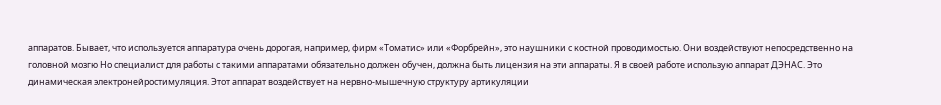аппаратов. Бывает, что используется аппаратура очень дорогая, например, фирм «Томатис» или «Форбрейн», это наушники с костной проводимостью. Они воздействуют непосредственно на головной мозгю Но специалист для работы с такими аппаратами обязательно должен обучен, должна быть лицензия на эти аппараты. Я в своей работе использую аппарат ДЭНАС. Это динамическая электронейростимуляция. Этот аппарат воздействует на нервно-мышечную структуру артикуляции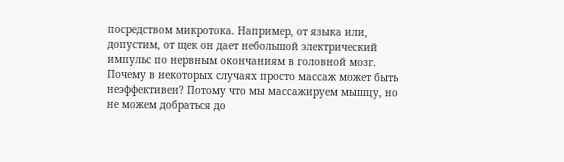посредством микротока. Например, от языка или, допустим, от щек он дает небольшой электрический импульс по нервным окончаниям в головной мозг. Почему в некоторых случаях просто массаж может быть неэффективен? Потому что мы массажируем мышцу, но не можем добраться до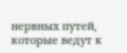нервных путей, которые ведут к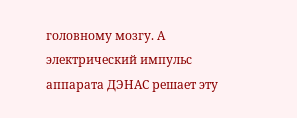головному мозгу. А электрический импульс аппарата ДЭНАС решает эту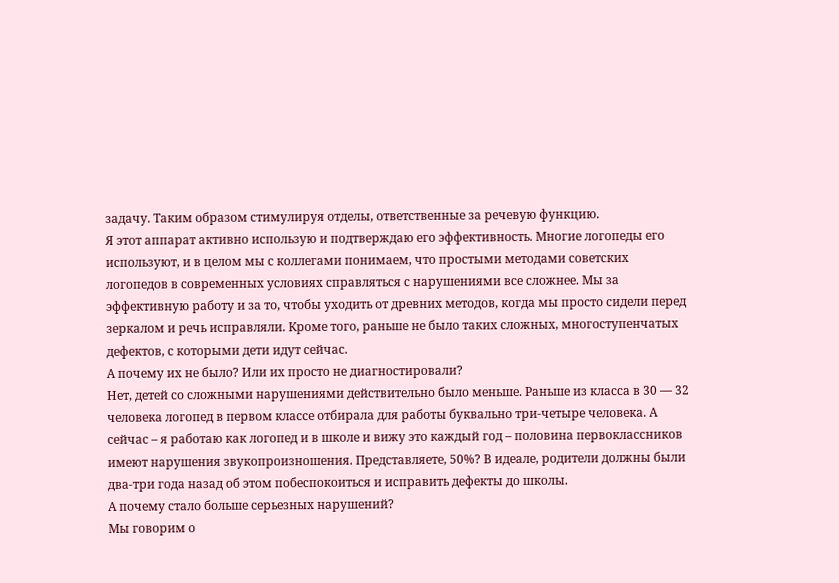задачу. Таким образом стимулируя отделы, ответственные за речевую функцию.
Я этот аппарат активно использую и подтверждаю его эффективность. Многие логопеды его используют, и в целом мы с коллегами понимаем, что простыми методами советских логопедов в современных условиях справляться с нарушениями все сложнее. Мы за эффективную работу и за то, чтобы уходить от древних методов, когда мы просто сидели перед зеркалом и речь исправляли. Кроме того, раньше не было таких сложных, многоступенчатых дефектов, с которыми дети идут сейчас.
А почему их не было? Или их просто не диагностировали?
Нет, детей со сложными нарушениями действительно было меньше. Раньше из класса в 30 — 32 человека логопед в первом классе отбирала для работы буквально три-четыре человека. А сейчас – я работаю как логопед и в школе и вижу это каждый год – половина первоклассников имеют нарушения звукопроизношения. Представляете, 50%? В идеале, родители должны были два-три года назад об этом побеспокоиться и исправить дефекты до школы.
А почему стало больше серьезных нарушений?
Мы говорим о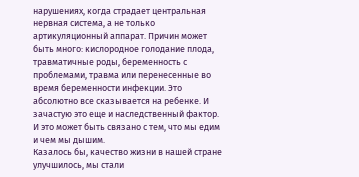нарушениях, когда страдает центральная нервная система, а не только артикуляционный аппарат. Причин может быть много: кислородное голодание плода, травматичные роды, беременность с проблемами, травма или перенесенные во время беременности инфекции. Это абсолютно все сказывается на ребенке. И зачастую это еще и наследственный фактор. И это может быть связано с тем, что мы едим и чем мы дышим.
Казалось бы, качество жизни в нашей стране улучшилось, мы стали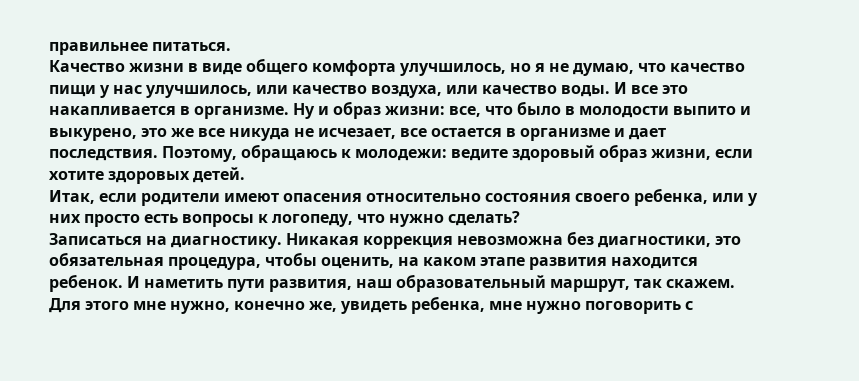правильнее питаться.
Качество жизни в виде общего комфорта улучшилось, но я не думаю, что качество пищи у нас улучшилось, или качество воздуха, или качество воды. И все это накапливается в организме. Ну и образ жизни: все, что было в молодости выпито и выкурено, это же все никуда не исчезает, все остается в организме и дает последствия. Поэтому, обращаюсь к молодежи: ведите здоровый образ жизни, если хотите здоровых детей.
Итак, если родители имеют опасения относительно состояния своего ребенка, или у них просто есть вопросы к логопеду, что нужно сделать?
Записаться на диагностику. Никакая коррекция невозможна без диагностики, это обязательная процедура, чтобы оценить, на каком этапе развития находится ребенок. И наметить пути развития, наш образовательный маршрут, так скажем.
Для этого мне нужно, конечно же, увидеть ребенка, мне нужно поговорить с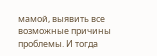мамой, выявить все возможные причины проблемы. И тогда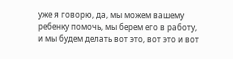уже я говорю, да, мы можем вашему ребенку помочь, мы берем его в работу, и мы будем делать вот это, вот это и вот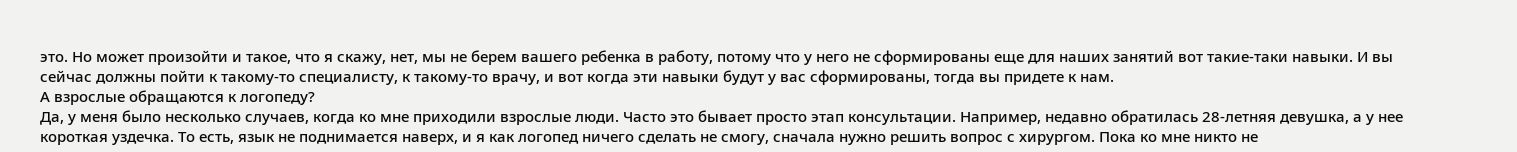это. Но может произойти и такое, что я скажу, нет, мы не берем вашего ребенка в работу, потому что у него не сформированы еще для наших занятий вот такие-таки навыки. И вы сейчас должны пойти к такому-то специалисту, к такому-то врачу, и вот когда эти навыки будут у вас сформированы, тогда вы придете к нам.
А взрослые обращаются к логопеду?
Да, у меня было несколько случаев, когда ко мне приходили взрослые люди. Часто это бывает просто этап консультации. Например, недавно обратилась 28-летняя девушка, а у нее короткая уздечка. То есть, язык не поднимается наверх, и я как логопед ничего сделать не смогу, сначала нужно решить вопрос с хирургом. Пока ко мне никто не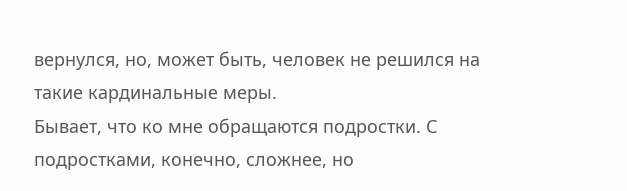вернулся, но, может быть, человек не решился на такие кардинальные меры.
Бывает, что ко мне обращаются подростки. С подростками, конечно, сложнее, но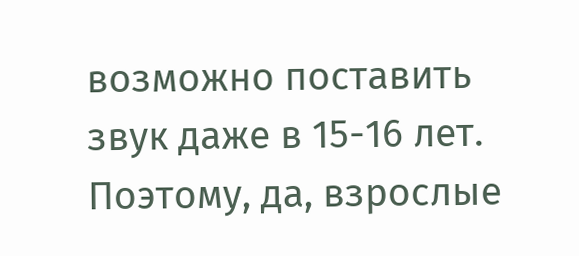возможно поставить звук даже в 15-16 лет. Поэтому, да, взрослые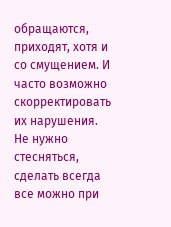обращаются, приходят, хотя и со смущением. И часто возможно скорректировать их нарушения. Не нужно стесняться, сделать всегда все можно при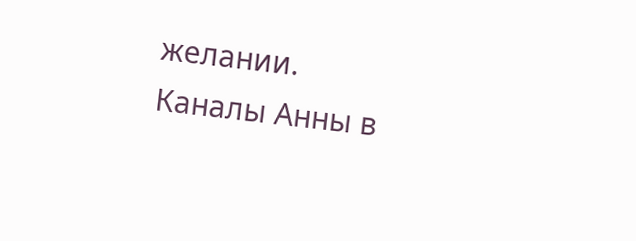желании.
Каналы Анны в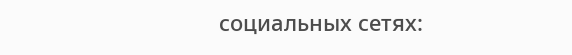социальных сетях: